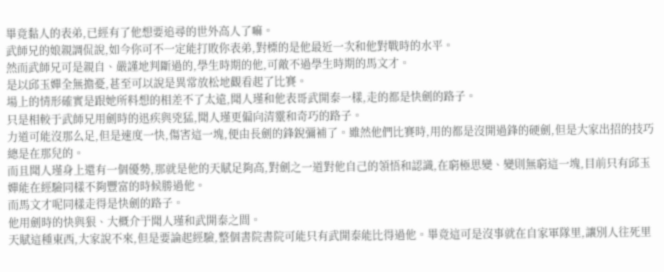畢竟黏人的表弟,已經有了他想要追尋的世外高人了嘛。
武師兄的娘親調侃說,如今你可不一定能打敗你表弟,對標的是他最近一次和他對戰時的水平。
然而武師兄可是親自、嚴謹地判斷過的,學生時期的他,可敵不過學生時期的馬文才。
是以邱玉嬋全無擔憂,甚至可以說是異常放松地觀看起了比賽。
場上的情形確實是跟她所料想的相差不了太遠,聞人瑾和他表哥武開泰一樣,走的都是快劍的路子。
只是相較于武師兄用劍時的迅疾與兇猛,聞人瑾更偏向清靈和奇巧的路子。
力道可能沒那么足,但是速度一快,傷害這一塊,便由長劍的鋒銳彌補了。雖然他們比賽時,用的都是沒開過鋒的硬劍,但是大家出招的技巧總是在那兒的。
而且聞人瑾身上還有一個優勢,那就是他的天賦足夠高,對劍之一道對他自己的領悟和認識,在窮極思變、變則無窮這一塊,目前只有邱玉嬋能在經驗同樣不夠豐富的時候勝過他。
而馬文才呢同樣走得是快劍的路子。
他用劍時的快與狠、大概介于聞人瑾和武開泰之間。
天賦這種東西,大家說不來,但是要論起經驗,整個書院書院可能只有武開泰能比得過他。畢竟這可是沒事就在自家軍隊里,讓別人往死里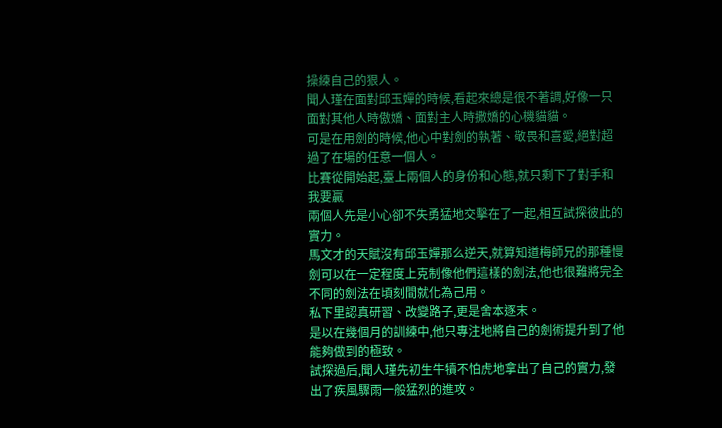操練自己的狠人。
聞人瑾在面對邱玉嬋的時候,看起來總是很不著調,好像一只面對其他人時傲嬌、面對主人時撒嬌的心機貓貓。
可是在用劍的時候,他心中對劍的執著、敬畏和喜愛,絕對超過了在場的任意一個人。
比賽從開始起,臺上兩個人的身份和心態,就只剩下了對手和我要贏
兩個人先是小心卻不失勇猛地交擊在了一起,相互試探彼此的實力。
馬文才的天賦沒有邱玉嬋那么逆天,就算知道梅師兄的那種慢劍可以在一定程度上克制像他們這樣的劍法,他也很難將完全不同的劍法在頃刻間就化為己用。
私下里認真研習、改變路子,更是舍本逐末。
是以在幾個月的訓練中,他只專注地將自己的劍術提升到了他能夠做到的極致。
試探過后,聞人瑾先初生牛犢不怕虎地拿出了自己的實力,發出了疾風驟雨一般猛烈的進攻。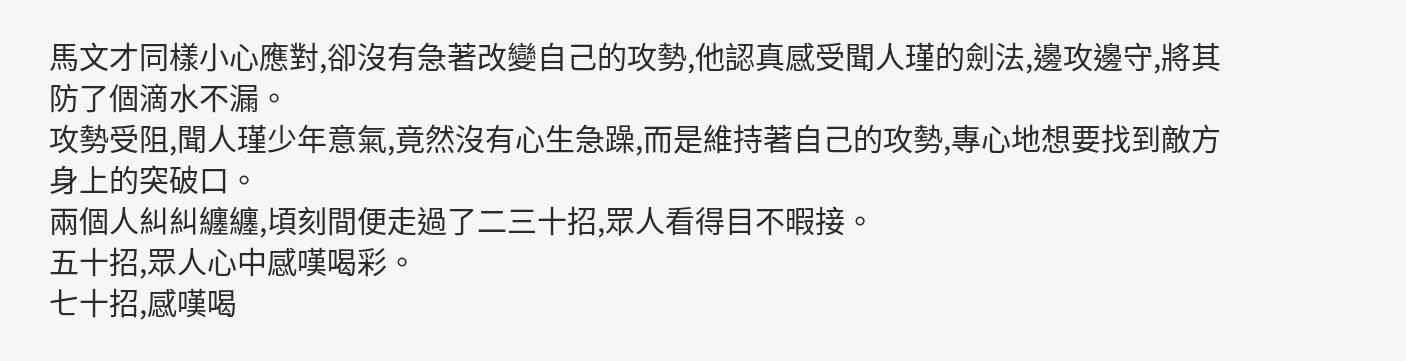馬文才同樣小心應對,卻沒有急著改變自己的攻勢,他認真感受聞人瑾的劍法,邊攻邊守,將其防了個滴水不漏。
攻勢受阻,聞人瑾少年意氣,竟然沒有心生急躁,而是維持著自己的攻勢,專心地想要找到敵方身上的突破口。
兩個人糾糾纏纏,頃刻間便走過了二三十招,眾人看得目不暇接。
五十招,眾人心中感嘆喝彩。
七十招,感嘆喝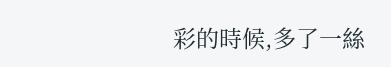彩的時候,多了一絲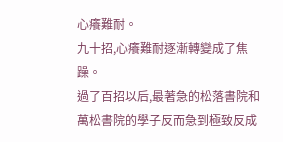心癢難耐。
九十招,心癢難耐逐漸轉變成了焦躁。
過了百招以后,最著急的松落書院和萬松書院的學子反而急到極致反成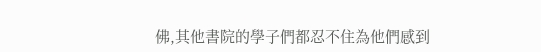佛,其他書院的學子們都忍不住為他們感到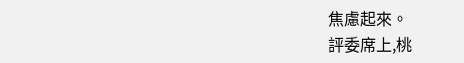焦慮起來。
評委席上,桃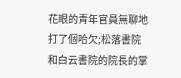花眼的青年官員無聊地打了個哈欠;松落書院和白云書院的院長的掌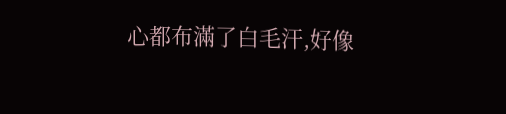心都布滿了白毛汗,好像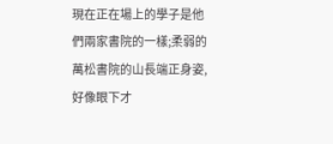現在正在場上的學子是他們兩家書院的一樣;柔弱的萬松書院的山長端正身姿,好像眼下才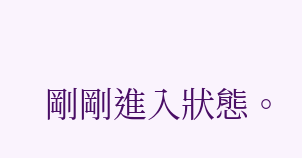剛剛進入狀態。